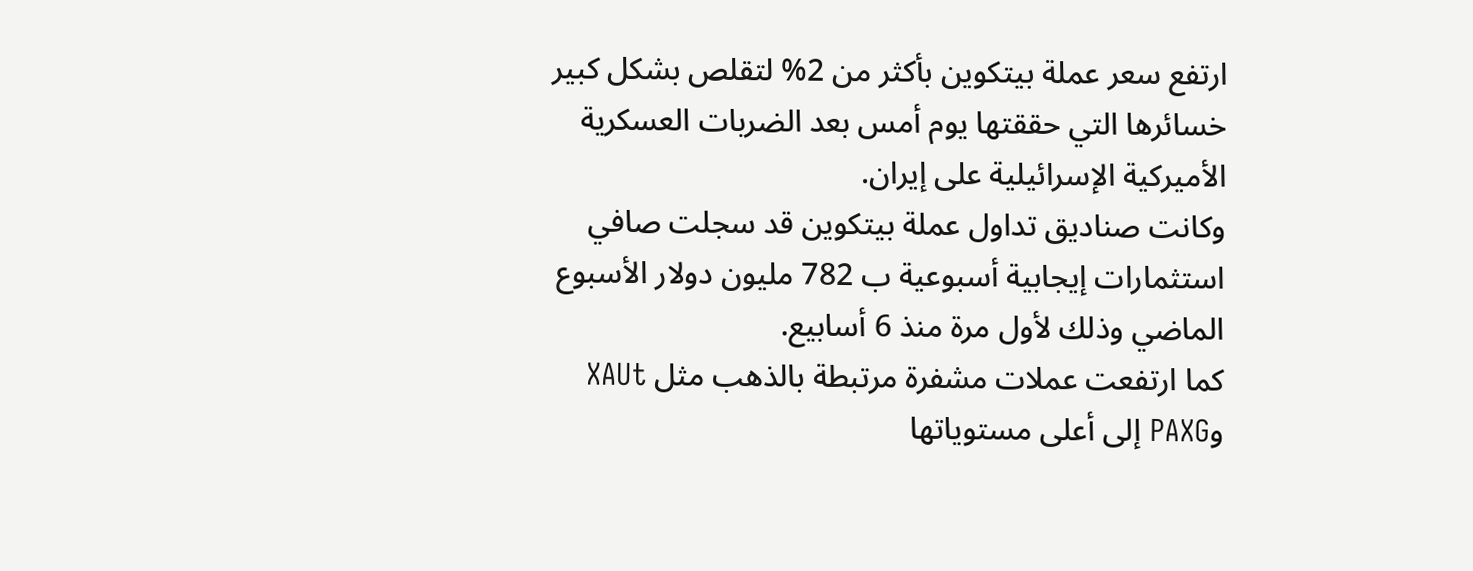ارتفع سعر عملة بيتكوين بأكثر من 2% لتقلص بشكل كبير خسائرها التي حققتها يوم أمس بعد الضربات العسكرية الأميركية الإسرائيلية على إيران.
وكانت صناديق تداول عملة بيتكوين قد سجلت صافي استثمارات إيجابية أسبوعية ب 782 مليون دولار الأسبوع الماضي وذلك لأول مرة منذ 6 أسابيع.
كما ارتفعت عملات مشفرة مرتبطة بالذهب مثل XAUt وPAXG إلى أعلى مستوياتها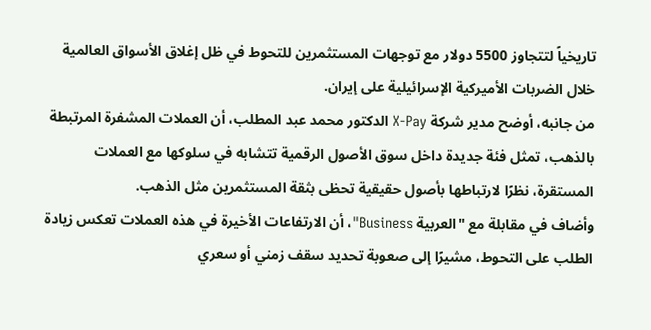تاريخياً لتتجاوز 5500 دولار مع توجهات المستثمرين للتحوط في ظل إغلاق الأسواق العالمية خلال الضربات الأميركية الإسرائيلية على إيران.
من جانبه، أوضح مدير شركة X-Pay الدكتور محمد عبد المطلب، أن العملات المشفرة المرتبطة بالذهب، تمثل فئة جديدة داخل سوق الأصول الرقمية تتشابه في سلوكها مع العملات المستقرة، نظرًا لارتباطها بأصول حقيقية تحظى بثقة المستثمرين مثل الذهب.
وأضاف في مقابلة مع "العربية Business"، أن الارتفاعات الأخيرة في هذه العملات تعكس زيادة الطلب على التحوط، مشيرًا إلى صعوبة تحديد سقف زمني أو سعري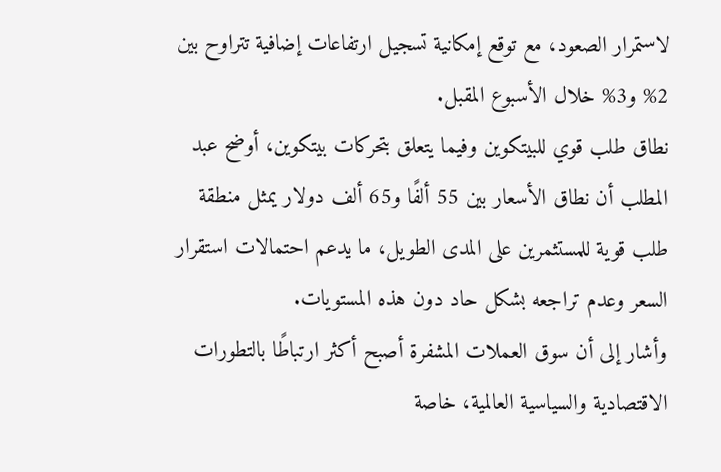لاستمرار الصعود، مع توقع إمكانية تسجيل ارتفاعات إضافية تتراوح بين 2% و3% خلال الأسبوع المقبل.
نطاق طلب قوي للبيتكوين وفيما يتعلق بتحركات بيتكوين، أوضح عبد المطلب أن نطاق الأسعار بين 55 ألفًا و65 ألف دولار يمثل منطقة طلب قوية للمستثمرين على المدى الطويل، ما يدعم احتمالات استقرار السعر وعدم تراجعه بشكل حاد دون هذه المستويات.
وأشار إلى أن سوق العملات المشفرة أصبح أكثر ارتباطًا بالتطورات الاقتصادية والسياسية العالمية، خاصة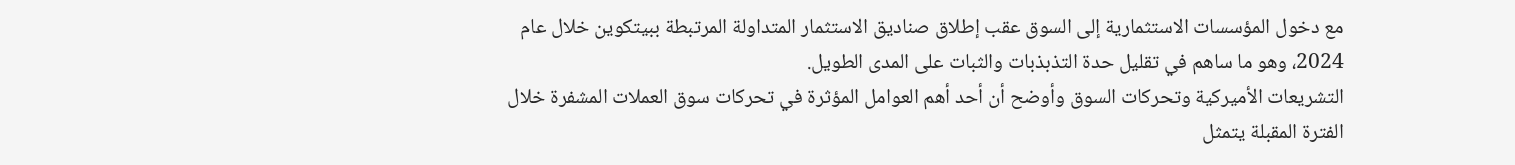مع دخول المؤسسات الاستثمارية إلى السوق عقب إطلاق صناديق الاستثمار المتداولة المرتبطة ببيتكوين خلال عام 2024، وهو ما ساهم في تقليل حدة التذبذبات والثبات على المدى الطويل.
التشريعات الأميركية وتحركات السوق وأوضح أن أحد أهم العوامل المؤثرة في تحركات سوق العملات المشفرة خلال الفترة المقبلة يتمثل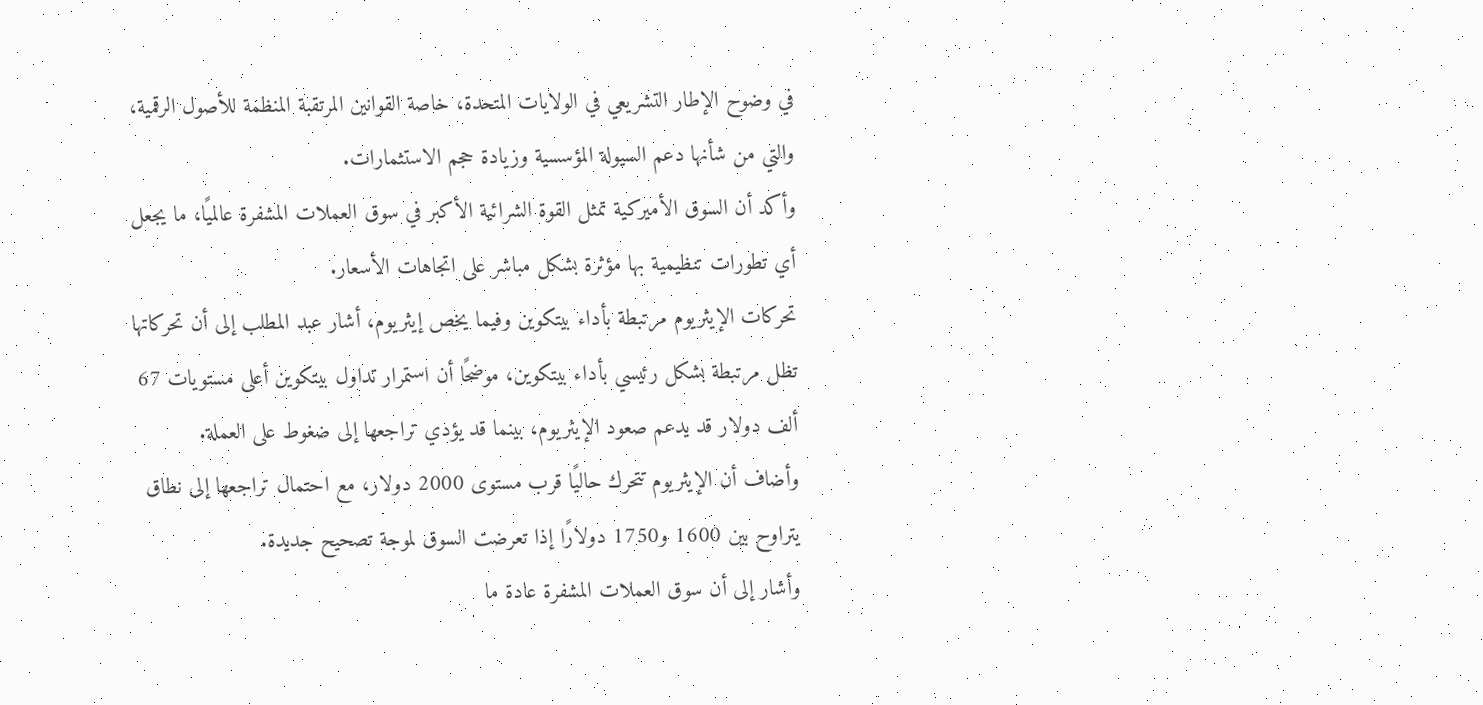في وضوح الإطار التشريعي في الولايات المتحدة، خاصة القوانين المرتقبة المنظمة للأصول الرقمية، والتي من شأنها دعم السيولة المؤسسية وزيادة حجم الاستثمارات.
وأكد أن السوق الأميركية تمثل القوة الشرائية الأكبر في سوق العملات المشفرة عالميًا، ما يجعل أي تطورات تنظيمية بها مؤثرة بشكل مباشر على اتجاهات الأسعار.
تحركات الإيثريوم مرتبطة بأداء بيتكوين وفيما يخص إيثريوم، أشار عبد المطلب إلى أن تحركاتها تظل مرتبطة بشكل رئيسي بأداء بيتكوين، موضحًا أن استمرار تداول بيتكوين أعلى مستويات 67 ألف دولار قد يدعم صعود الإيثريوم، بينما قد يؤدي تراجعها إلى ضغوط على العملة.
وأضاف أن الإيثريوم تتحرك حاليًا قرب مستوى 2000 دولار، مع احتمال تراجعها إلى نطاق يتراوح بين 1600 و1750 دولارًا إذا تعرضت السوق لموجة تصحيح جديدة.
وأشار إلى أن سوق العملات المشفرة عادة ما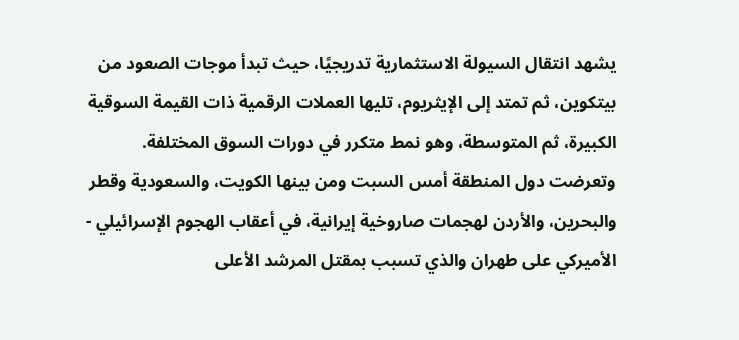يشهد انتقال السيولة الاستثمارية تدريجيًا، حيث تبدأ موجات الصعود من بيتكوين، ثم تمتد إلى الإيثريوم، تليها العملات الرقمية ذات القيمة السوقية الكبيرة، ثم المتوسطة، وهو نمط متكرر في دورات السوق المختلفة.
وتعرضت دول المنطقة أمس السبت ومن بينها الكويت، والسعودية وقطر والبحرين، والأردن لهجمات صاروخية إيرانية، في أعقاب الهجوم الإسرائيلي - الأميركي على طهران والذي تسبب بمقتل المرشد الأعلى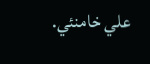علي خامنئي.